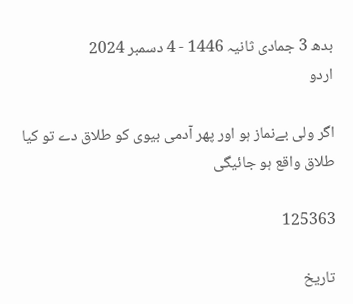بدھ 3 جمادی ثانیہ 1446 - 4 دسمبر 2024
اردو

اگر ولى بےنماز ہو اور پھر آدمى بيوى كو طلاق دے تو كيا طلاق واقع ہو جائيگى

125363

تاریخ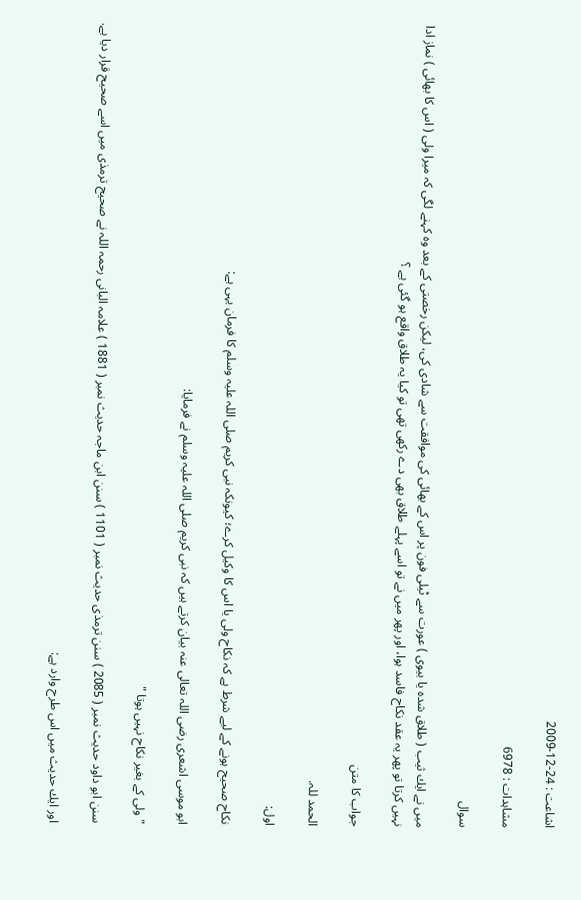اشاعت : 24-12-2009

مشاہدات : 6978

سوال

ميں نے ايك ثيب ( طلاق شدہ يا بيوى ) عورت سے ٹيلى فون پر اس كے بھائى كى موافقت سے شادى كى، ليكن رخصتى كے بعد وہ كہنے لگى كہ ميرا ولى ( اس كا بھائى ) نماز ادا نہيں كرتا تو پھر يہ عقد نكاح فاسد ہوا، اور پھر ميں نے تو اسے پہلے طلاق بھى دے ركھى تھى تو كيا يہ طلاق واقع ہو گئى ہے ؟

جواب کا متن

الحمد للہ.

اول:

نكاح صحيح ہونے كے ليے شرط ہے كہ نكاح ولى يا اس كا وكيل كرے؛ كيونكہ نبى كريم صلى اللہ عليہ وسلم كا فرمان يہى ہے:

ابو موسى اشعرى رضى اللہ تعالى عنہ بيان كرتے ہيں كہ نبى كريم صلى اللہ عليہ وسلم نے فرمايا:

" ولى كے بغير نكاح نہيں ہوتا "

سنن ابو داود حديث نمبر ( 2085 ) سنن ترمذى حديث نمبر ( 1101 ) سنن ابن ماجہ حديث نمبر ( 1881 ) علامہ البانى رحمہ اللہ نے صحيح ترمذى ميں اسے صحيح قرار ديا ہے.

اور ايك حديث ميں اس طرح وارد ہے: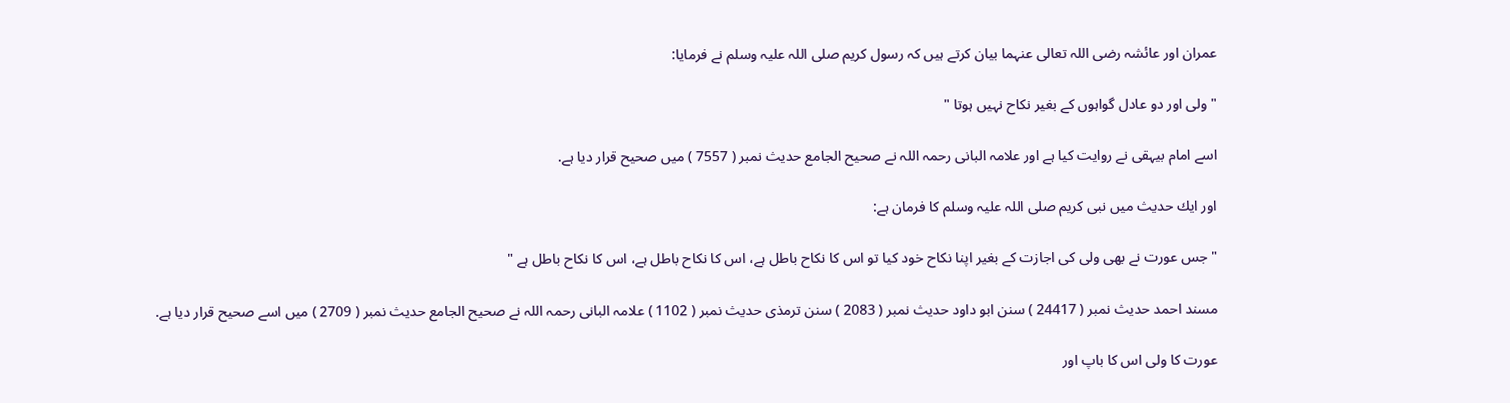عمران اور عائشہ رضى اللہ تعالى عنہما بيان كرتے ہيں كہ رسول كريم صلى اللہ عليہ وسلم نے فرمايا:

" ولى اور دو عادل گواہوں كے بغير نكاح نہيں ہوتا "

اسے امام بيہقى نے روايت كيا ہے اور علامہ البانى رحمہ اللہ نے صحيح الجامع حديث نمبر ( 7557 ) ميں صحيح قرار ديا ہے.

اور ايك حديث ميں نبى كريم صلى اللہ عليہ وسلم كا فرمان ہے:

" جس عورت نے بھى ولى كى اجازت كے بغير اپنا نكاح خود كيا تو اس كا نكاح باطل ہے، اس كا نكاح باطل ہے، اس كا نكاح باطل ہے "

مسند احمد حديث نمبر ( 24417 ) سنن ابو داود حديث نمبر ( 2083 ) سنن ترمذى حديث نمبر ( 1102 ) علامہ البانى رحمہ اللہ نے صحيح الجامع حديث نمبر ( 2709 ) ميں اسے صحيح قرار ديا ہے.

عورت كا ولى اس كا باپ اور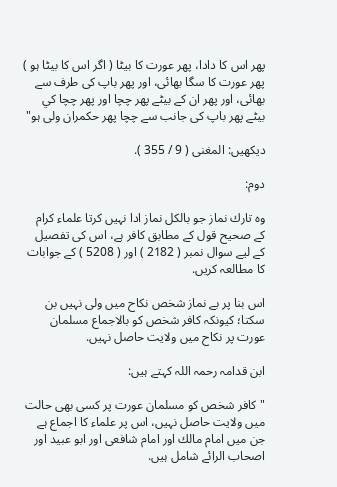پھر اس كا دادا، پھر عورت كا بيٹا ( اگر اس كا بيٹا ہو ) پھر عورت كا سگا بھائى، اور پھر باپ كى طرف سے بھائى، اور پھر ان كے بيٹے پھر چچا اور پھر چچا كي بيٹے پھر باپ كى جانب سے چچا پھر حكمران ولى ہو"

ديكھيں: المغنى ( 9 / 355 ).

دوم:

وہ تارك نماز جو بالكل نماز ادا نہيں كرتا علماء كرام كے صحيح قول كے مطابق كافر ہے، اس كى تفصيل كے ليے سوال نمبر ( 2182 ) اور ( 5208 ) كے جوابات كا مطالعہ كريں.

اس بنا پر بے نماز شخص نكاح ميں ولى نہيں بن سكتا؛ كيونكہ كافر شخص كو بالاجماع مسلمان عورت پر نكاح ميں ولايت حاصل نہيں.

ابن قدامہ رحمہ اللہ كہتے ہيں:

" كافر شخص كو مسلمان عورت پر كسى بھى حالت ميں ولايت حاصل نہيں، اس پر علماء كا اجماع ہے جن ميں امام مالك اور امام شافعى اور ابو عبيد اور اصحاب الرائے شامل ہيں.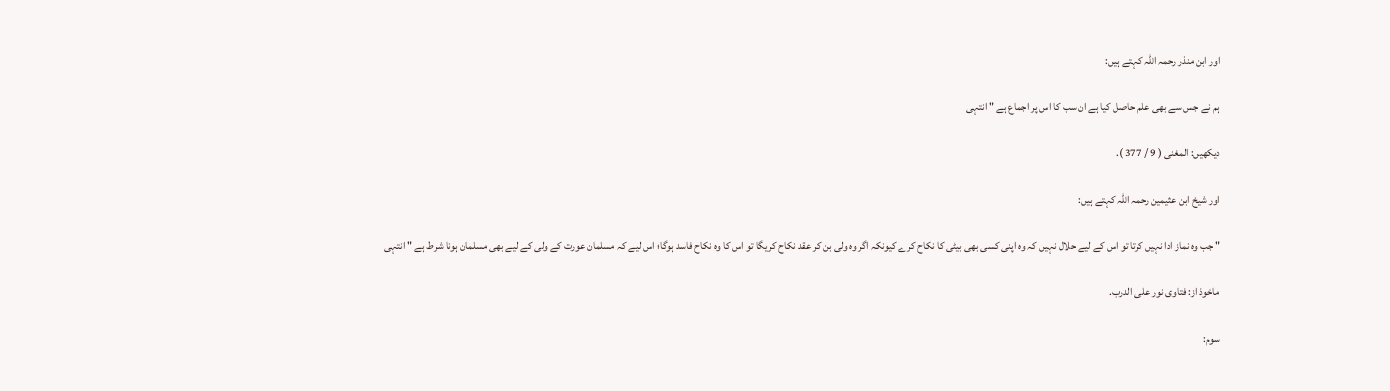اور ابن منذر رحمہ اللہ كہتے ہيں:

ہم نے جس سے بھى علم حاصل كيا ہے ان سب كا اس پر اجماع ہے " انتہى

ديكھيں: المغنى ( 9 / 377 ).

اور شيخ ابن عثيمين رحمہ اللہ كہتے ہيں:

" جب وہ نماز ادا نہيں كرتا تو اس كے ليے حلال نہيں كہ وہ اپنى كسى بھى بيٹى كا نكاح كرے كيونكہ اگر وہ ولى بن كر عقد نكاح كريگا تو اس كا وہ نكاح فاسد ہوگا؛ اس ليے كہ مسلمان عورت كے ولى كے ليے بھى مسلمان ہونا شرط ہے " انتہى

ماخوذ از: فتاوى نور على الدرب.

سوم: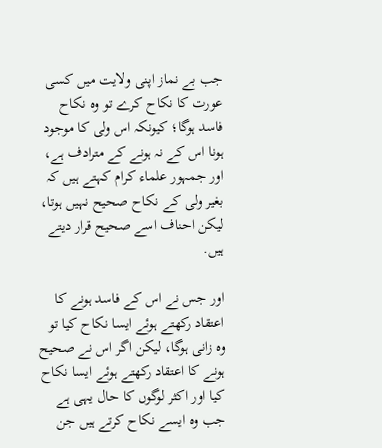جب بے نماز اپنى ولايت ميں كسى عورت كا نكاح كرے تو وہ نكاح فاسد ہوگا؛ كيونكہ اس ولى كا موجود ہونا اس كے نہ ہونے كے مترادف ہے، اور جمہور علماء كرام كہتے ہيں كہ بغير ولى كے نكاح صحيح نہيں ہوتا، ليكن احناف اسے صحيح قرار ديتے ہيں.

اور جس نے اس كے فاسد ہونے كا اعتقاد ركھتے ہوئے ايسا نكاح كيا تو وہ زانى ہوگا، ليكن اگر اس نے صحيح ہونے كا اعتقاد ركھتے ہوئے ايسا نكاح كيا اور اكثر لوگوں كا حال يہى ہے جب وہ ايسے نكاح كرتے ہيں جن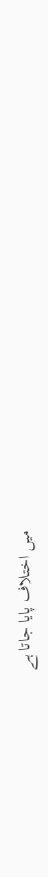ميں اختلاف پايا جاتا ہے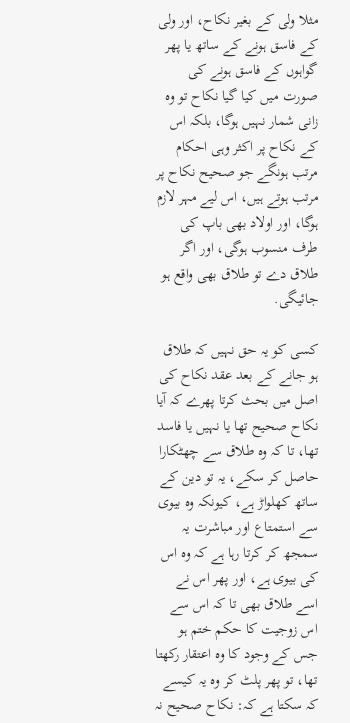مثلا ولى كے بغير نكاح، اور ولى كے فاسق ہونے كے ساتھ يا پھر گواہوں كے فاسق ہونے كى صورت ميں كيا گيا نكاح تو وہ زانى شمار نہيں ہوگا، بلكہ اس كے نكاح پر اكثر وہى احكام مرتب ہونگے جو صحيح نكاح پر مرتب ہوتے ہيں، اس ليے مہر لازم ہوگا، اور اولاد بھى باپ كى طرف منسوب ہوگى، اور اگر طلاق دے تو طلاق بھى واقع ہو جائيگى.

كسى كو يہ حق نہيں كہ طلاق ہو جانے كے بعد عقد نكاح كى اصل ميں بحث كرتا پھرے كہ آيا نكاح صحيح تھا يا نہيں يا فاسد تھا، تا كہ وہ طلاق سے چھٹكارا حاصل كر سكے، يہ تو دين كے ساتھ كھلواڑ ہے، كيونكہ وہ بيوى سے استمتاع اور مباشرت يہ سمجھ كر كرتا رہا ہے كہ وہ اس كى بيوى ہے، اور پھر اس نے اسے طلاق بھى تا كہ اس سے اس زوجيت كا حكم ختم ہو جس كے وجود كا وہ اعتقار ركھتا تھا، تو پھر پلٹ كر وہ يہ كيسے كہ سكتا ہے كہ: نكاح صحيح نہ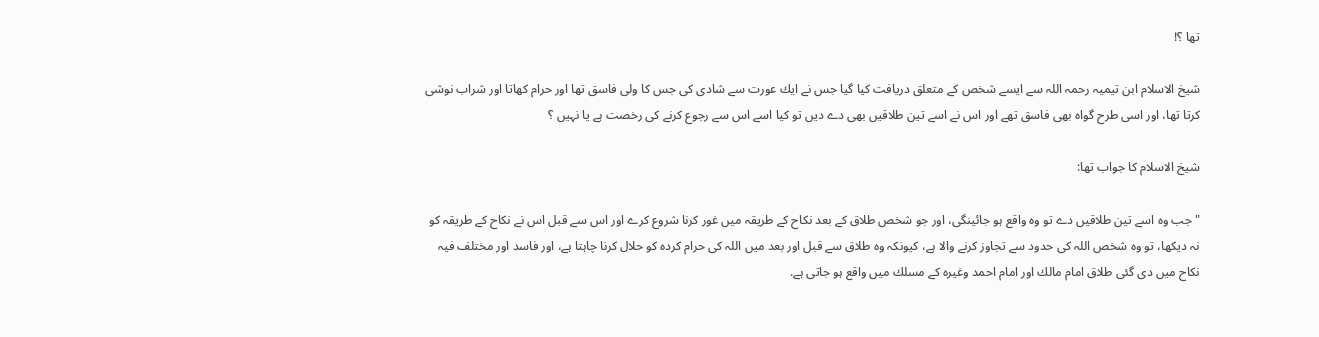تھا ؟!

شيخ الاسلام ابن تيميہ رحمہ اللہ سے ايسے شخص كے متعلق دريافت كيا گيا جس نے ايك عورت سے شادى كى جس كا ولى فاسق تھا اور حرام كھاتا اور شراب نوشى كرتا تھا، اور اسى طرح گواہ بھى فاسق تھے اور اس نے اسے تين طلاقيں بھى دے ديں تو كيا اسے اس سے رجوع كرنے كى رخصت ہے يا نہيں ؟

شيخ الاسلام كا جواب تھا:

" جب وہ اسے تين طلاقيں دے تو وہ واقع ہو جائينگى، اور جو شخص طلاق كے بعد نكاح كے طريقہ ميں غور كرنا شروع كرے اور اس سے قبل اس نے نكاح كے طريقہ كو نہ ديكھا، تو وہ شخص اللہ كى حدود سے تجاوز كرنے والا ہے، كيونكہ وہ طلاق سے قبل اور بعد ميں اللہ كى حرام كردہ كو حلال كرنا چاہتا ہے، اور فاسد اور مختلف فيہ نكاح ميں دى گئى طلاق امام مالك اور امام احمد وغيرہ كے مسلك ميں واقع ہو جاتى ہے.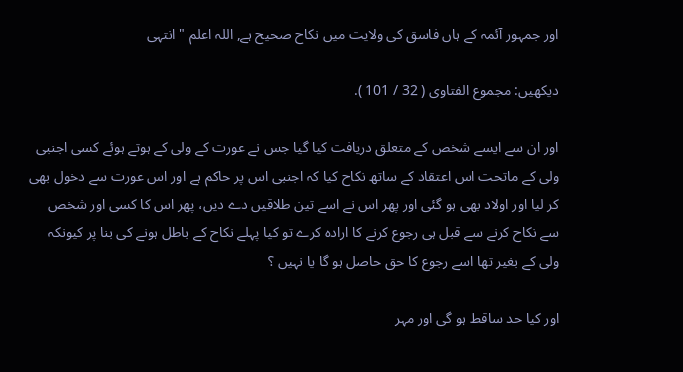اور جمہور آئمہ كے ہاں فاسق كى ولايت ميں نكاح صحيح ہے, اللہ اعلم " انتہى

ديكھيں: مجموع الفتاوى ( 32 / 101 ).

اور ان سے ايسے شخص كے متعلق دريافت كيا گيا جس نے عورت كے ولى كے ہوتے ہوئے كسى اجنبى ولى كے ماتحت اس اعتقاد كے ساتھ نكاح كيا كہ اجنبى اس پر حاكم ہے اور اس عورت سے دخول بھى كر ليا اور اولاد بھى ہو گئى اور پھر اس نے اسے تين طلاقيں دے ديں، پھر اس كا كسى اور شخص سے نكاح كرنے سے قبل ہى رجوع كرنے كا ارادہ كرے تو كيا پہلے نكاح كے باطل ہونے كى بنا پر كيونكہ ولى كے بغير تھا اسے رجوع كا حق حاصل ہو گا يا نہيں ؟

اور كيا حد ساقط ہو گى اور مہر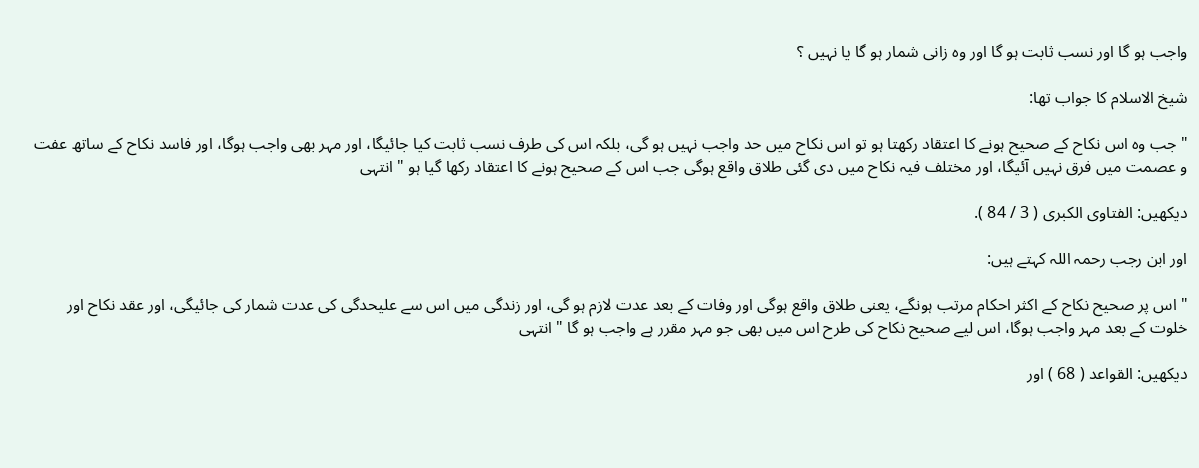واجب ہو گا اور نسب ثابت ہو گا اور وہ زانى شمار ہو گا يا نہيں ؟

شيخ الاسلام كا جواب تھا:

" جب وہ اس نكاح كے صحيح ہونے كا اعتقاد ركھتا ہو تو اس نكاح ميں حد واجب نہيں ہو گى، بلكہ اس كى طرف نسب ثابت كيا جائيگا، اور مہر بھى واجب ہوگا، اور فاسد نكاح كے ساتھ عفت و عصمت ميں فرق نہيں آئيگا، اور مختلف فيہ نكاح ميں دى گئى طلاق واقع ہوگى جب اس كے صحيح ہونے كا اعتقاد ركھا گيا ہو " انتہى

ديكھيں: الفتاوى الكبرى ( 3 / 84 ).

اور ابن رجب رحمہ اللہ كہتے ہيں:

" اس پر صحيح نكاح كے اكثر احكام مرتب ہونگے، يعنى طلاق واقع ہوگى اور وفات كے بعد عدت لازم ہو گى، اور زندگى ميں اس سے عليحدگى كى عدت شمار كى جائيگى، اور عقد نكاح اور خلوت كے بعد مہر واجب ہوگا، اس ليے صحيح نكاح كى طرح اس ميں بھى جو مہر مقرر ہے واجب ہو گا " انتہى

ديكھيں: القواعد ( 68 ) اور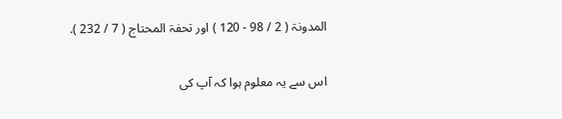المدونۃ ( 2 / 98 - 120 ) اور تحفۃ المحتاج ( 7 / 232 ).

اس سے يہ معلوم ہوا كہ آپ كى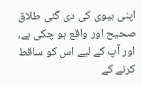اپنى بيوى كى دى گئى طلاق صحيح اور واقع ہو چكى ہے، اور آپ كے ليے اس كو ساقط كرنے كے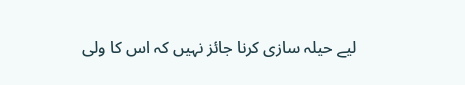ليے حيلہ سازى كرنا جائز نہيں كہ اس كا ولى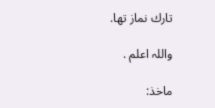تارك نماز تھا.

واللہ اعلم .

ماخذ: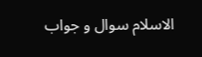الاسلام سوال و جواب